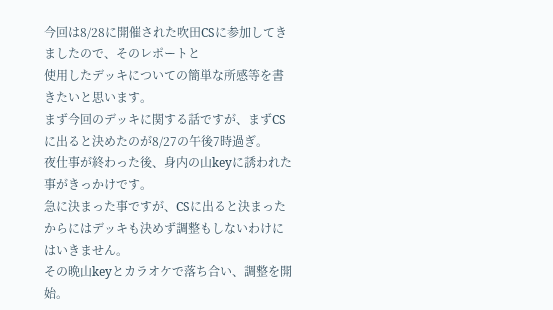今回は8/28に開催された吹田CSに参加してきましたので、そのレポートと
使用したデッキについての簡単な所感等を書きたいと思います。
まず今回のデッキに関する話ですが、まずCSに出ると決めたのが8/27の午後7時過ぎ。
夜仕事が終わった後、身内の山keyに誘われた事がきっかけです。
急に決まった事ですが、CSに出ると決まったからにはデッキも決めず調整もしないわけにはいきません。
その晩山keyとカラオケで落ち合い、調整を開始。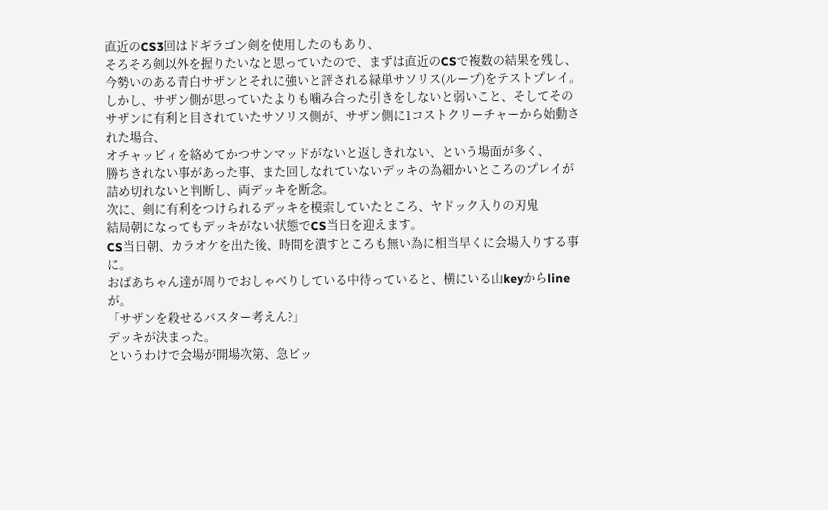直近のCS3回はドギラゴン剣を使用したのもあり、
そろそろ剣以外を握りたいなと思っていたので、まずは直近のCSで複数の結果を残し、
今勢いのある青白サザンとそれに強いと評される緑単サソリス(ループ)をテストプレイ。
しかし、サザン側が思っていたよりも噛み合った引きをしないと弱いこと、そしてそのサザンに有利と目されていたサソリス側が、サザン側に1コストクリーチャーから始動された場合、
オチャッピィを絡めてかつサンマッドがないと返しきれない、という場面が多く、
勝ちきれない事があった事、また回しなれていないデッキの為細かいところのプレイが詰め切れないと判断し、両デッキを断念。
次に、剣に有利をつけられるデッキを模索していたところ、ヤドック入りの刃鬼
結局朝になってもデッキがない状態でCS当日を迎えます。
CS当日朝、カラオケを出た後、時間を潰すところも無い為に相当早くに会場入りする事に。
おばあちゃん達が周りでおしゃべりしている中待っていると、横にいる山keyからlineが。
「サザンを殺せるバスター考えん?」
デッキが決まった。
というわけで会場が開場次第、急ピッ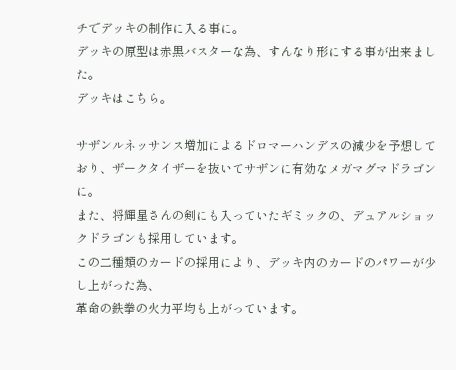チでデッキの制作に入る事に。
デッキの原型は赤黒バスターな為、すんなり形にする事が出来ました。
デッキはこちら。

サザンルネッサンス増加によるドロマーハンデスの減少を予想しており、ザークタイザーを抜いてサザンに有効なメガマグマドラゴンに。
また、将輝星さんの剣にも入っていたギミックの、デュアルショックドラゴンも採用しています。
この二種類のカードの採用により、デッキ内のカードのパワーが少し上がった為、
革命の鉄拳の火力平均も上がっています。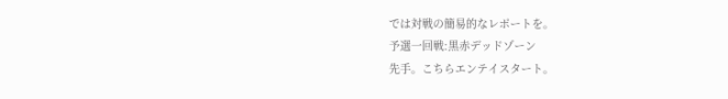では対戦の簡易的なレポートを。
予選一回戦:黒赤デッドゾーン
先手。こちらエンテイスタート。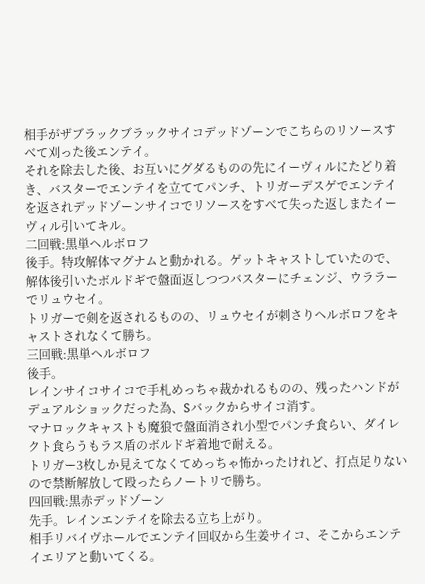相手がザブラックブラックサイコデッドゾーンでこちらのリソースすべて刈った後エンテイ。
それを除去した後、お互いにグダるものの先にイーヴィルにたどり着き、バスターでエンテイを立ててパンチ、トリガーデスゲでエンテイを返されデッドゾーンサイコでリソースをすべて失った返しまたイーヴィル引いてキル。
二回戦:黒単ヘルボロフ
後手。特攻解体マグナムと動かれる。ゲットキャストしていたので、解体後引いたボルドギで盤面返しつつバスターにチェンジ、ウララーでリュウセイ。
トリガーで剣を返されるものの、リュウセイが刺さりヘルボロフをキャストされなくて勝ち。
三回戦:黒単ヘルボロフ
後手。
レインサイコサイコで手札めっちゃ裁かれるものの、残ったハンドがデュアルショックだった為、Sバックからサイコ消す。
マナロックキャストも魔狼で盤面消され小型でパンチ食らい、ダイレクト食らうもラス盾のボルドギ着地で耐える。
トリガー3枚しか見えてなくてめっちゃ怖かったけれど、打点足りないので禁断解放して殴ったらノートリで勝ち。
四回戦:黒赤デッドゾーン
先手。レインエンテイを除去る立ち上がり。
相手リバイヴホールでエンテイ回収から生姜サイコ、そこからエンテイエリアと動いてくる。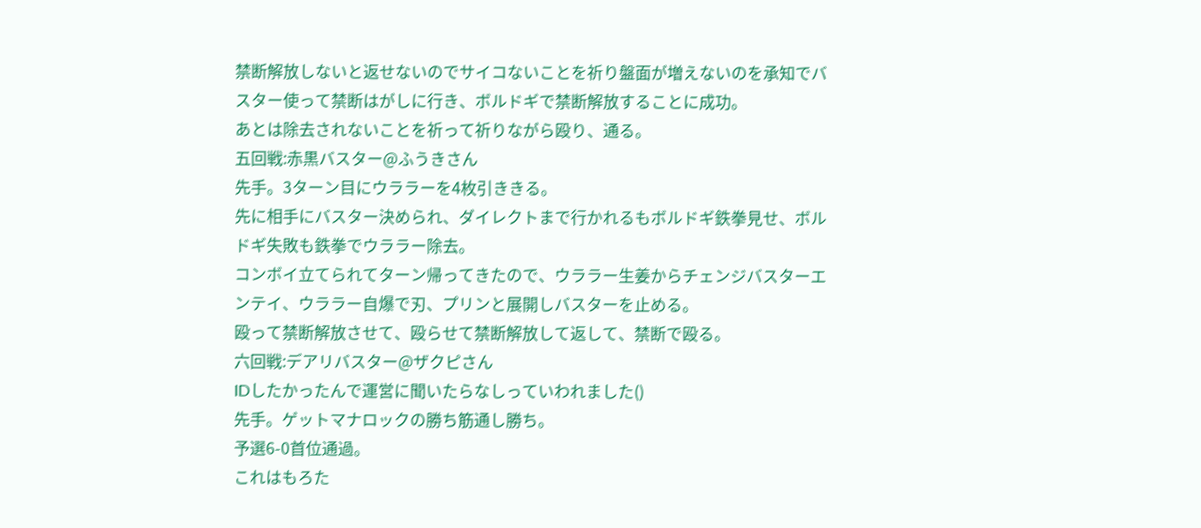禁断解放しないと返せないのでサイコないことを祈り盤面が増えないのを承知でバスター使って禁断はがしに行き、ボルドギで禁断解放することに成功。
あとは除去されないことを祈って祈りながら殴り、通る。
五回戦:赤黒バスター@ふうきさん
先手。3ターン目にウララーを4枚引ききる。
先に相手にバスター決められ、ダイレクトまで行かれるもボルドギ鉄拳見せ、ボルドギ失敗も鉄拳でウララー除去。
コンボイ立てられてターン帰ってきたので、ウララー生姜からチェンジバスターエンテイ、ウララー自爆で刃、プリンと展開しバスターを止める。
殴って禁断解放させて、殴らせて禁断解放して返して、禁断で殴る。
六回戦:デアリバスター@ザクピさん
IDしたかったんで運営に聞いたらなしっていわれました()
先手。ゲットマナロックの勝ち筋通し勝ち。
予選6-0首位通過。
これはもろた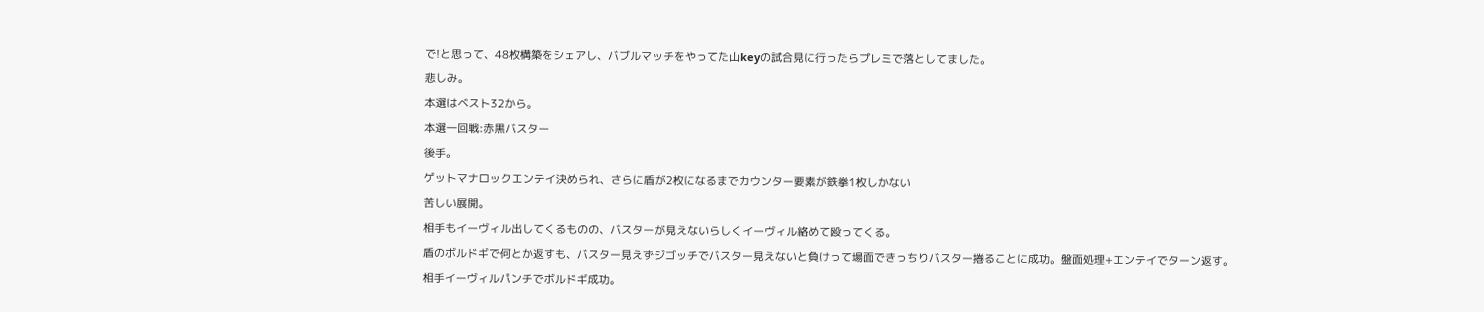で!と思って、48枚構築をシェアし、バブルマッチをやってた山keyの試合見に行ったらプレミで落としてました。
悲しみ。
本選はベスト32から。
本選一回戦:赤黒バスター
後手。
ゲットマナロックエンテイ決められ、さらに盾が2枚になるまでカウンター要素が鉄拳1枚しかない
苦しい展開。
相手もイーヴィル出してくるものの、バスターが見えないらしくイーヴィル絡めて殴ってくる。
盾のボルドギで何とか返すも、バスター見えずジゴッチでバスター見えないと負けって場面できっちりバスター捲ることに成功。盤面処理+エンテイでターン返す。
相手イーヴィルパンチでボルドギ成功。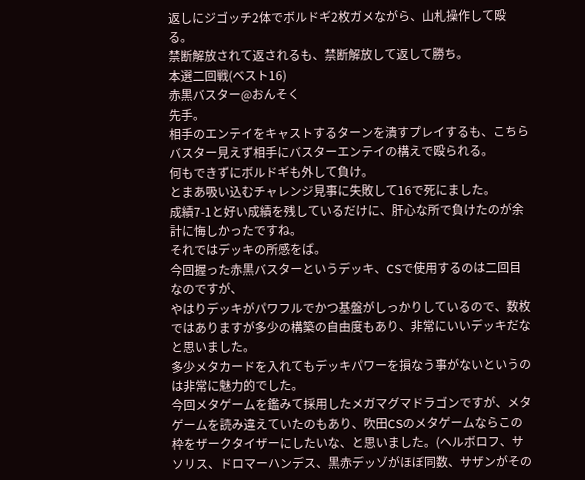返しにジゴッチ2体でボルドギ2枚ガメながら、山札操作して殴る。
禁断解放されて返されるも、禁断解放して返して勝ち。
本選二回戦(ベスト16)
赤黒バスター@おんそく
先手。
相手のエンテイをキャストするターンを潰すプレイするも、こちらバスター見えず相手にバスターエンテイの構えで殴られる。
何もできずにボルドギも外して負け。
とまあ吸い込むチャレンジ見事に失敗して16で死にました。
成績7-1と好い成績を残しているだけに、肝心な所で負けたのが余計に悔しかったですね。
それではデッキの所感をば。
今回握った赤黒バスターというデッキ、CSで使用するのは二回目なのですが、
やはりデッキがパワフルでかつ基盤がしっかりしているので、数枚ではありますが多少の構築の自由度もあり、非常にいいデッキだなと思いました。
多少メタカードを入れてもデッキパワーを損なう事がないというのは非常に魅力的でした。
今回メタゲームを鑑みて採用したメガマグマドラゴンですが、メタゲームを読み違えていたのもあり、吹田CSのメタゲームならこの枠をザークタイザーにしたいな、と思いました。(ヘルボロフ、サソリス、ドロマーハンデス、黒赤デッゾがほぼ同数、サザンがその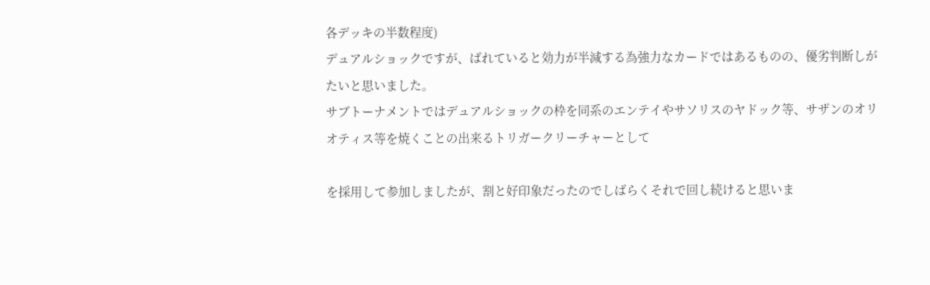各デッキの半数程度)
デュアルショックですが、ばれていると効力が半減する為強力なカードではあるものの、優劣判断しがたいと思いました。
サブトーナメントではデュアルショックの枠を同系のエンテイやサソリスのヤドック等、サザンのオリオティス等を焼くことの出来るトリガークリーチャーとして

を採用して参加しましたが、割と好印象だったのでしばらくそれで回し続けると思いま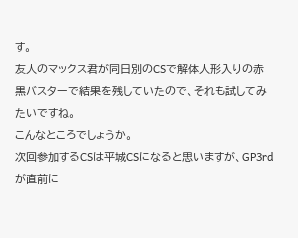す。
友人のマックス君が同日別のCSで解体人形入りの赤黒バスターで結果を残していたので、それも試してみたいですね。
こんなところでしょうか。
次回参加するCSは平城CSになると思いますが、GP3rdが直前に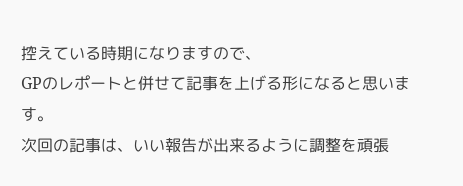控えている時期になりますので、
GPのレポートと併せて記事を上げる形になると思います。
次回の記事は、いい報告が出来るように調整を頑張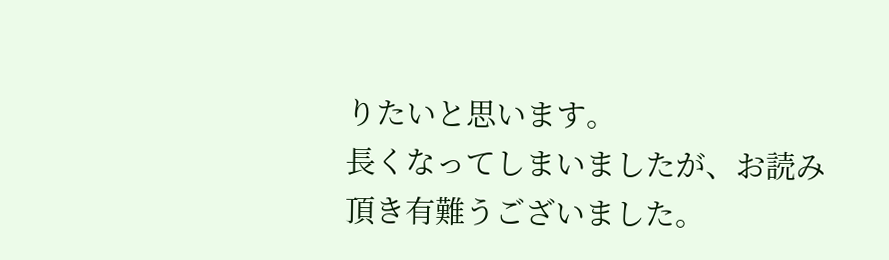りたいと思います。
長くなってしまいましたが、お読み頂き有難うございました。